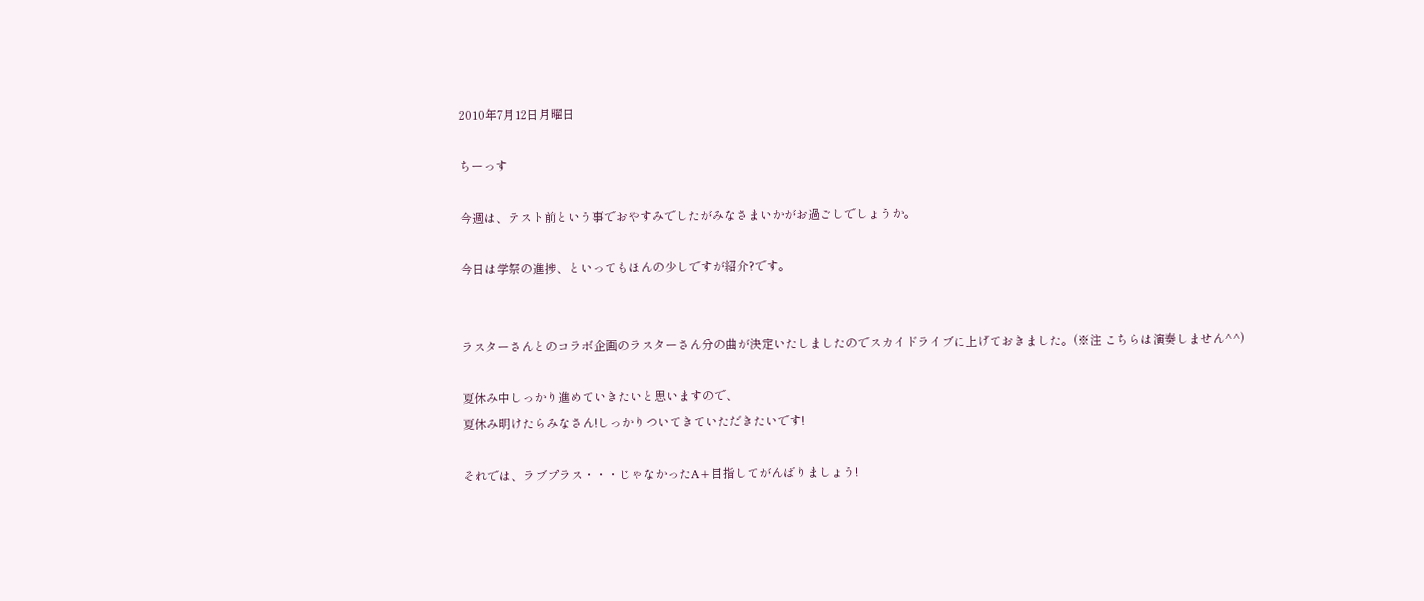2010年7月12日月曜日

ちーっす

今週は、テスト前という事でおやすみでしたがみなさまいかがお過ごしでしょうか。

今日は学祭の進捗、といってもほんの少しですが紹介?です。


ラスターさんとのコラボ企画のラスターさん分の曲が決定いたしましたのでスカイドライブに上げておきました。(※注 こちらは演奏しません^^)

夏休み中しっかり進めていきたいと思いますので、
夏休み明けたらみなさん!しっかりついてきていただきたいです!

それでは、ラブプラス・・・じゃなかったA+目指してがんばりましょう!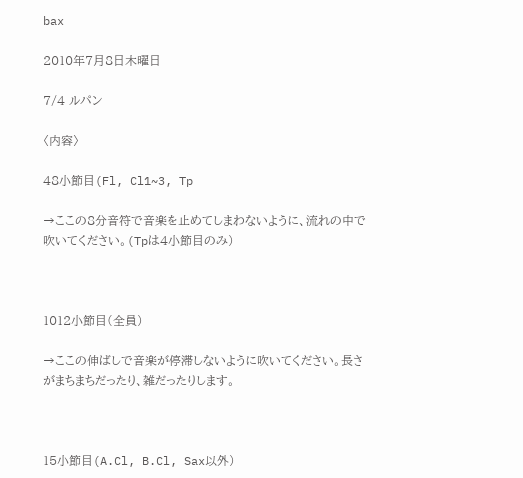bax

2010年7月8日木曜日

7/4 ルパン

〈内容〉

48小節目(Fl, Cl1~3, Tp

→ここの8分音符で音楽を止めてしまわないように、流れの中で吹いてください。(Tpは4小節目のみ)



1012小節目(全員)

→ここの伸ばしで音楽が停滞しないように吹いてください。長さがまちまちだったり、雑だったりします。



15小節目(A.Cl, B.Cl, Sax以外)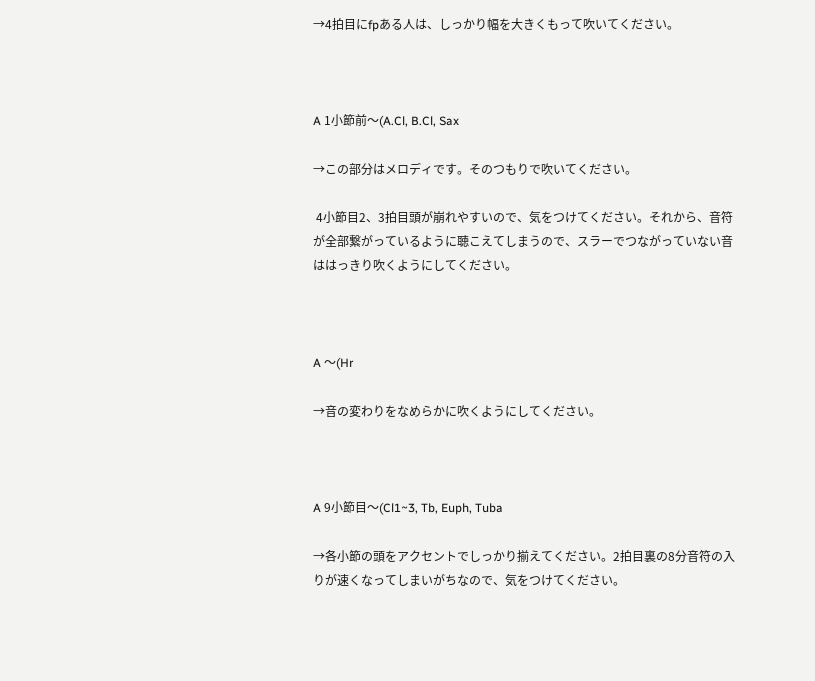→4拍目にfpある人は、しっかり幅を大きくもって吹いてください。



A 1小節前〜(A.Cl, B.Cl, Sax

→この部分はメロディです。そのつもりで吹いてください。

 4小節目2、3拍目頭が崩れやすいので、気をつけてください。それから、音符が全部繋がっているように聴こえてしまうので、スラーでつながっていない音ははっきり吹くようにしてください。



A 〜(Hr

→音の変わりをなめらかに吹くようにしてください。



A 9小節目〜(Cl1~3, Tb, Euph, Tuba

→各小節の頭をアクセントでしっかり揃えてください。2拍目裏の8分音符の入りが速くなってしまいがちなので、気をつけてください。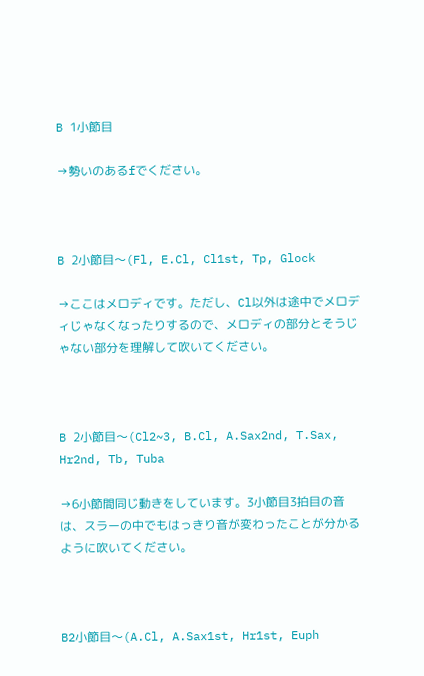B 1小節目

→勢いのあるfでください。



B 2小節目〜(Fl, E.Cl, Cl1st, Tp, Glock

→ここはメロディです。ただし、Cl以外は途中でメロディじゃなくなったりするので、メロディの部分とそうじゃない部分を理解して吹いてください。



B 2小節目〜(Cl2~3, B.Cl, A.Sax2nd, T.Sax, Hr2nd, Tb, Tuba

→6小節間同じ動きをしています。3小節目3拍目の音は、スラーの中でもはっきり音が変わったことが分かるように吹いてください。



B2小節目〜(A.Cl, A.Sax1st, Hr1st, Euph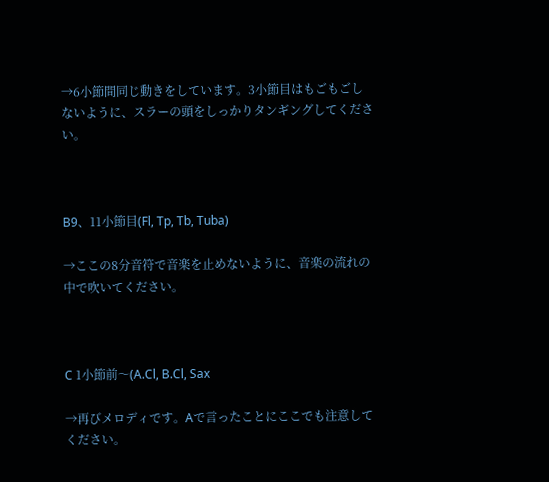→6小節間同じ動きをしています。3小節目はもごもごしないように、スラーの頭をしっかりタンギングしてください。



B9、11小節目(Fl, Tp, Tb, Tuba)

→ここの8分音符で音楽を止めないように、音楽の流れの中で吹いてください。



C 1小節前〜(A.Cl, B.Cl, Sax

→再びメロディです。Aで言ったことにここでも注意してください。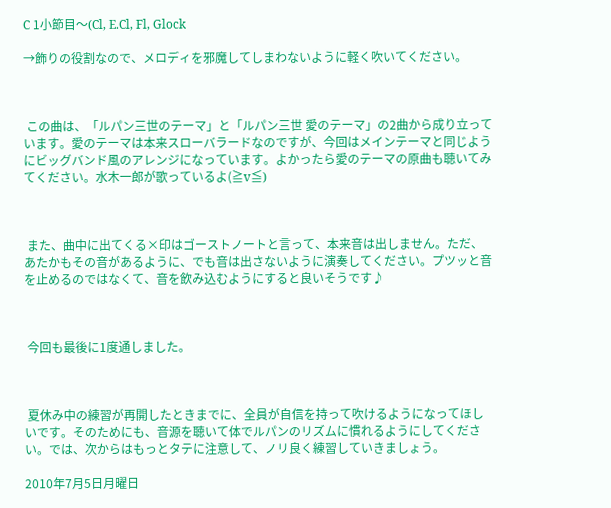C 1小節目〜(Cl, E.Cl, Fl, Glock

→飾りの役割なので、メロディを邪魔してしまわないように軽く吹いてください。



 この曲は、「ルパン三世のテーマ」と「ルパン三世 愛のテーマ」の2曲から成り立っています。愛のテーマは本来スローバラードなのですが、今回はメインテーマと同じようにビッグバンド風のアレンジになっています。よかったら愛のテーマの原曲も聴いてみてください。水木一郎が歌っているよ(≧v≦)



 また、曲中に出てくる×印はゴーストノートと言って、本来音は出しません。ただ、あたかもその音があるように、でも音は出さないように演奏してください。プツッと音を止めるのではなくて、音を飲み込むようにすると良いそうです♪



 今回も最後に1度通しました。



 夏休み中の練習が再開したときまでに、全員が自信を持って吹けるようになってほしいです。そのためにも、音源を聴いて体でルパンのリズムに慣れるようにしてください。では、次からはもっとタテに注意して、ノリ良く練習していきましょう。

2010年7月5日月曜日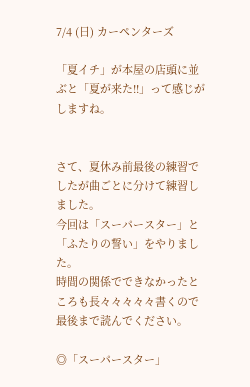7/4 (日) カーペンターズ

「夏イチ」が本屋の店頭に並ぶと「夏が来た!!」って感じがしますね。


さて、夏休み前最後の練習でしたが曲ごとに分けて練習しました。
今回は「スーパースター」と「ふたりの誓い」をやりました。
時間の関係でできなかったところも長々々々々々書くので最後まで読んでください。

◎「スーパースター」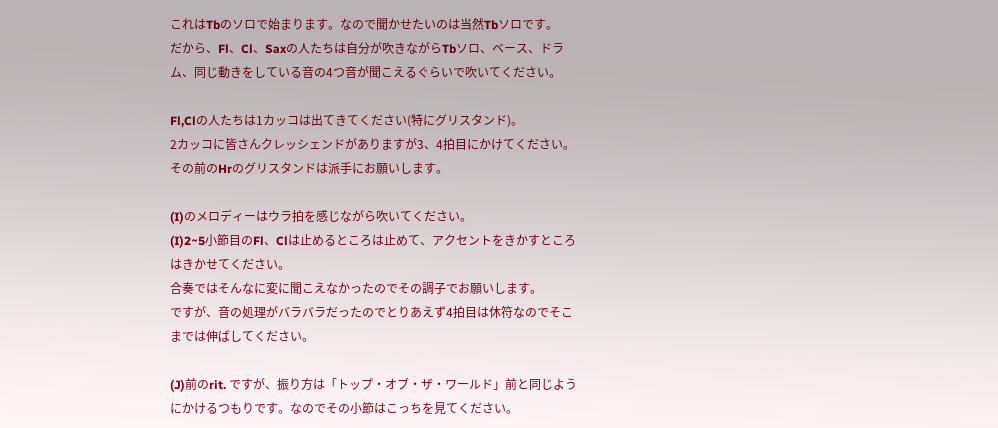これはTbのソロで始まります。なので聞かせたいのは当然Tbソロです。
だから、Fl、Cl、Saxの人たちは自分が吹きながらTbソロ、ベース、ドラム、同じ動きをしている音の4つ音が聞こえるぐらいで吹いてください。

Fl,Clの人たちは1カッコは出てきてください(特にグリスタンド)。
2カッコに皆さんクレッシェンドがありますが3、4拍目にかけてください。
その前のHrのグリスタンドは派手にお願いします。

(I)のメロディーはウラ拍を感じながら吹いてください。
(I)2~5小節目のFl、Clは止めるところは止めて、アクセントをきかすところはきかせてください。
合奏ではそんなに変に聞こえなかったのでその調子でお願いします。
ですが、音の処理がバラバラだったのでとりあえず4拍目は休符なのでそこまでは伸ばしてください。

(J)前のrit. ですが、振り方は「トップ・オブ・ザ・ワールド」前と同じようにかけるつもりです。なのでその小節はこっちを見てください。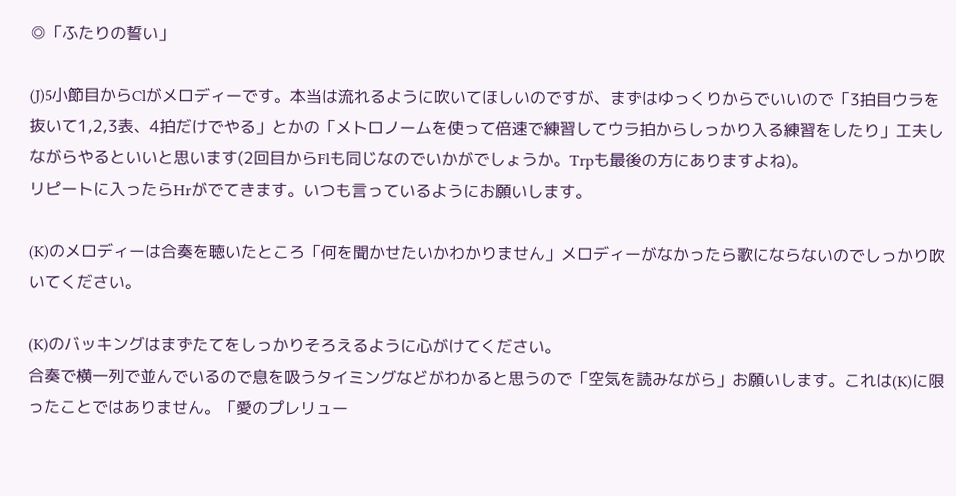◎「ふたりの誓い」

(J)5小節目からClがメロディーです。本当は流れるように吹いてほしいのですが、まずはゆっくりからでいいので「3拍目ウラを抜いて1,2,3表、4拍だけでやる」とかの「メトロノームを使って倍速で練習してウラ拍からしっかり入る練習をしたり」工夫しながらやるといいと思います(2回目からFlも同じなのでいかがでしょうか。Trpも最後の方にありますよね)。
リピートに入ったらHrがでてきます。いつも言っているようにお願いします。

(K)のメロディーは合奏を聴いたところ「何を聞かせたいかわかりません」メロディーがなかったら歌にならないのでしっかり吹いてください。

(K)のバッキングはまずたてをしっかりそろえるように心がけてください。
合奏で横一列で並んでいるので息を吸うタイミングなどがわかると思うので「空気を読みながら」お願いします。これは(K)に限ったことではありません。「愛のプレリュー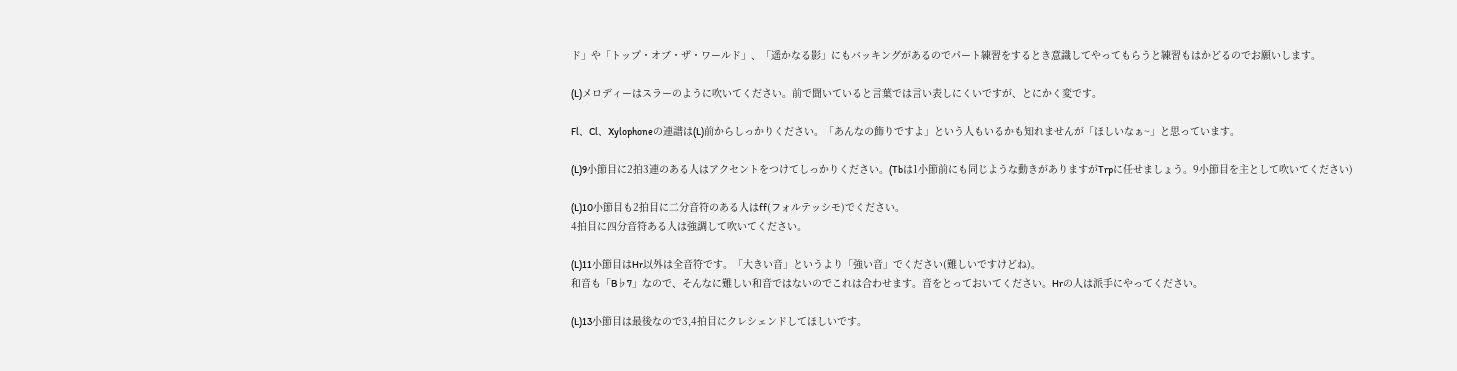ド」や「トップ・オブ・ザ・ワールド」、「遥かなる影」にもバッキングがあるのでパート練習をするとき意識してやってもらうと練習もはかどるのでお願いします。

(L)メロディーはスラーのように吹いてください。前で聞いていると言葉では言い表しにくいですが、とにかく変です。

Fl、Cl、Xylophoneの連譜は(L)前からしっかりください。「あんなの飾りですよ」という人もいるかも知れませんが「ほしいなぁ~」と思っています。

(L)9小節目に2拍3連のある人はアクセントをつけてしっかりください。(Tbは1小節前にも同じような動きがありますがTrpに任せましょう。9小節目を主として吹いてください)

(L)10小節目も2拍目に二分音符のある人はff(フォルテッシモ)でください。
4拍目に四分音符ある人は強調して吹いてください。

(L)11小節目はHr以外は全音符です。「大きい音」というより「強い音」でください(難しいですけどね)。
和音も「B♭7」なので、そんなに難しい和音ではないのでこれは合わせます。音をとっておいてください。Hrの人は派手にやってください。

(L)13小節目は最後なので3,4拍目にクレシェンドしてほしいです。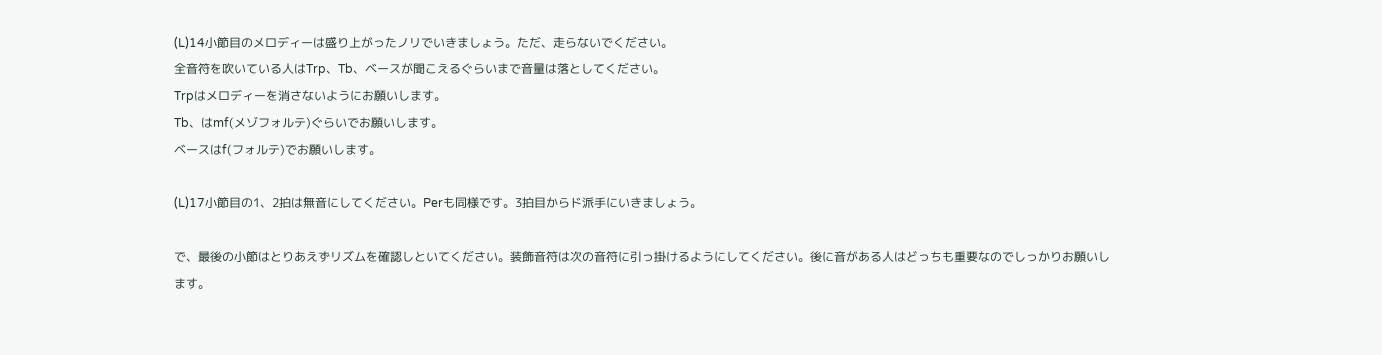(L)14小節目のメロディーは盛り上がったノリでいきましょう。ただ、走らないでください。
全音符を吹いている人はTrp、Tb、ベースが聞こえるぐらいまで音量は落としてください。
Trpはメロディーを消さないようにお願いします。
Tb、はmf(メゾフォルテ)ぐらいでお願いします。
ベースはf(フォルテ)でお願いします。

(L)17小節目の1、2拍は無音にしてください。Perも同様です。3拍目からド派手にいきましょう。

で、最後の小節はとりあえずリズムを確認しといてください。装飾音符は次の音符に引っ掛けるようにしてください。後に音がある人はどっちも重要なのでしっかりお願いします。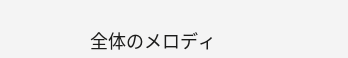全体のメロディ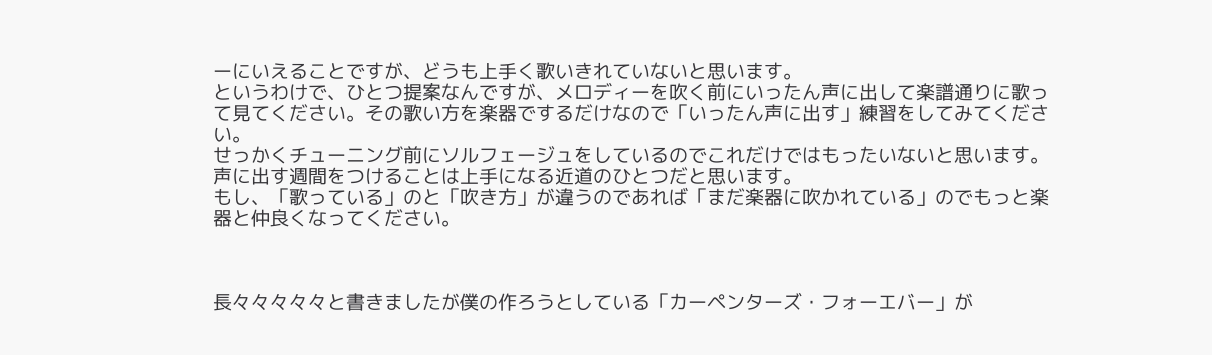ーにいえることですが、どうも上手く歌いきれていないと思います。
というわけで、ひとつ提案なんですが、メロディーを吹く前にいったん声に出して楽譜通りに歌って見てください。その歌い方を楽器でするだけなので「いったん声に出す」練習をしてみてください。
せっかくチューニング前にソルフェージュをしているのでこれだけではもったいないと思います。
声に出す週間をつけることは上手になる近道のひとつだと思います。
もし、「歌っている」のと「吹き方」が違うのであれば「まだ楽器に吹かれている」のでもっと楽器と仲良くなってください。



長々々々々々と書きましたが僕の作ろうとしている「カーペンターズ・フォーエバー」が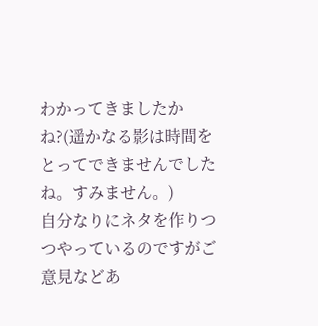わかってきましたかね?(遥かなる影は時間をとってできませんでしたね。すみません。)
自分なりにネタを作りつつやっているのですがご意見などあ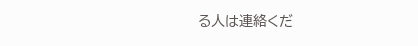る人は連絡くだ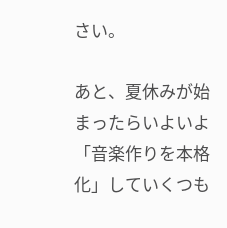さい。

あと、夏休みが始まったらいよいよ「音楽作りを本格化」していくつも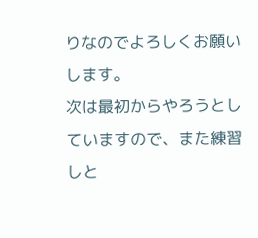りなのでよろしくお願いします。
次は最初からやろうとしていますので、また練習しと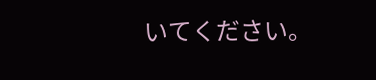いてください。